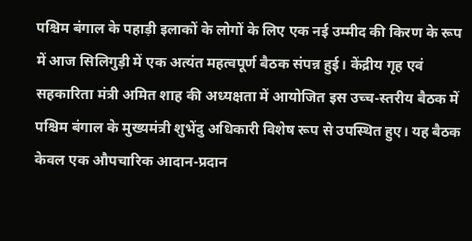पश्चिम बंगाल के पहाड़ी इलाकों के लोगों के लिए एक नई उम्मीद की किरण के रूप में आज सिलिगुड़ी में एक अत्यंत महत्वपूर्ण बैठक संपन्न हुई। केंद्रीय गृह एवं सहकारिता मंत्री अमित शाह की अध्यक्षता में आयोजित इस उच्च-स्तरीय बैठक में पश्चिम बंगाल के मुख्यमंत्री शुभेंदु अधिकारी विशेष रूप से उपस्थित हुए। यह बैठक केवल एक औपचारिक आदान-प्रदान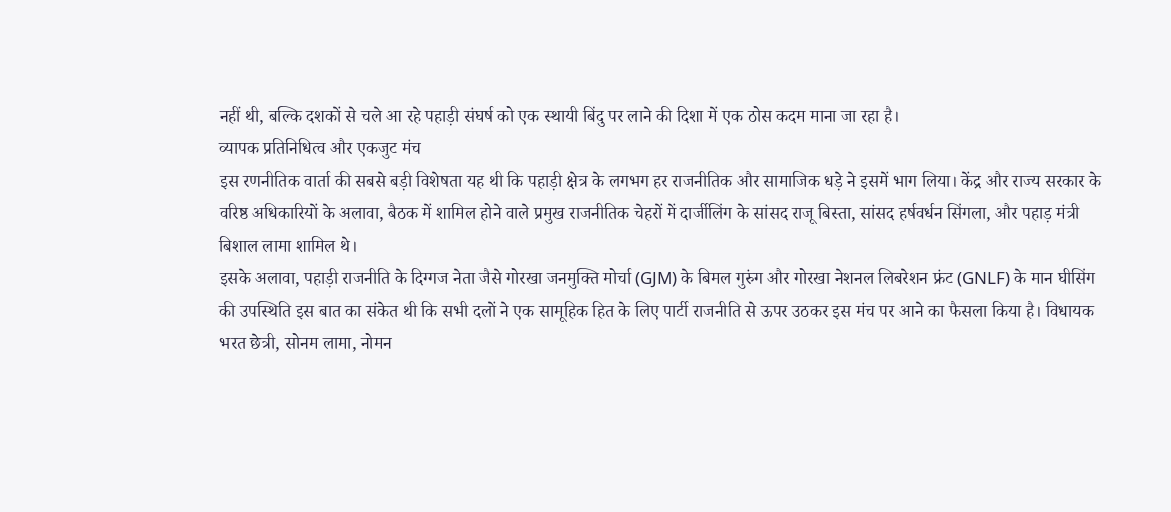नहीं थी, बल्कि दशकों से चले आ रहे पहाड़ी संघर्ष को एक स्थायी बिंदु पर लाने की दिशा में एक ठोस कदम माना जा रहा है।
व्यापक प्रतिनिधित्व और एकजुट मंच
इस रणनीतिक वार्ता की सबसे बड़ी विशेषता यह थी कि पहाड़ी क्षेत्र के लगभग हर राजनीतिक और सामाजिक धड़े ने इसमें भाग लिया। केंद्र और राज्य सरकार के वरिष्ठ अधिकारियों के अलावा, बैठक में शामिल होने वाले प्रमुख राजनीतिक चेहरों में दार्जीलिंग के सांसद राजू बिस्ता, सांसद हर्षवर्धन सिंगला, और पहाड़ मंत्री बिशाल लामा शामिल थे।
इसके अलावा, पहाड़ी राजनीति के दिग्गज नेता जैसे गोरखा जनमुक्ति मोर्चा (GJM) के बिमल गुरुंग और गोरखा नेशनल लिबरेशन फ्रंट (GNLF) के मान घीसिंग की उपस्थिति इस बात का संकेत थी कि सभी दलों ने एक सामूहिक हित के लिए पार्टी राजनीति से ऊपर उठकर इस मंच पर आने का फैसला किया है। विधायक भरत छेत्री, सोनम लामा, नोमन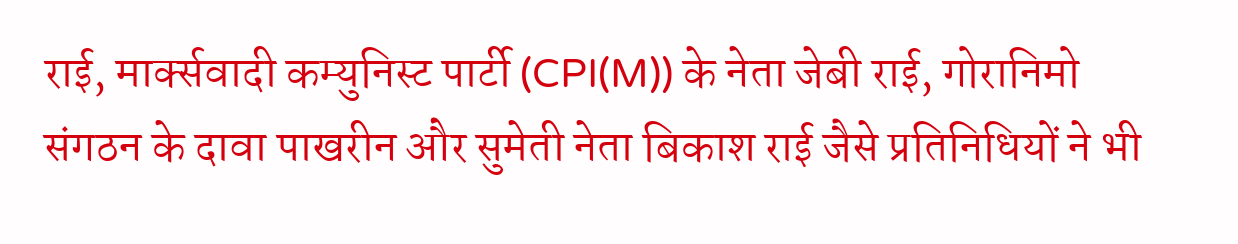राई, मार्क्सवादी कम्युनिस्ट पार्टी (CPI(M)) के नेता जेबी राई, गोरानिमो संगठन के दावा पाखरीन और सुमेती नेता बिकाश राई जैसे प्रतिनिधियों ने भी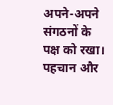अपने-अपने संगठनों के पक्ष को रखा।
पहचान और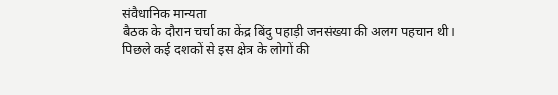संवैधानिक मान्यता
बैठक के दौरान चर्चा का केंद्र बिंदु पहाड़ी जनसंख्या की अलग पहचान थी। पिछले कई दशकों से इस क्षेत्र के लोगों की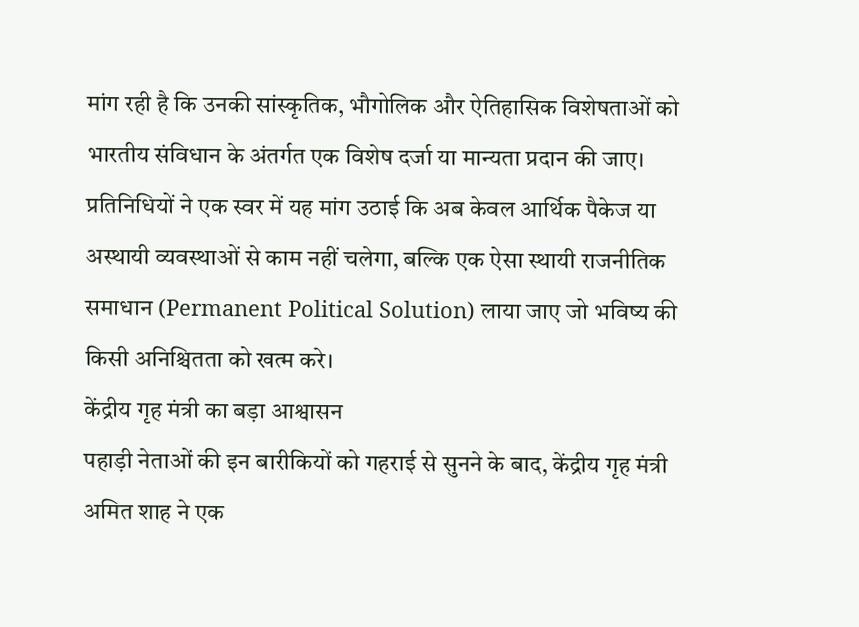मांग रही है कि उनकी सांस्कृतिक, भौगोलिक और ऐतिहासिक विशेषताओं को भारतीय संविधान के अंतर्गत एक विशेष दर्जा या मान्यता प्रदान की जाए। प्रतिनिधियों ने एक स्वर में यह मांग उठाई कि अब केवल आर्थिक पैकेज या अस्थायी व्यवस्थाओं से काम नहीं चलेगा, बल्कि एक ऐसा स्थायी राजनीतिक समाधान (Permanent Political Solution) लाया जाए जो भविष्य की किसी अनिश्चितता को खत्म करे।
केंद्रीय गृह मंत्री का बड़ा आश्वासन
पहाड़ी नेताओं की इन बारीकियों को गहराई से सुनने के बाद, केंद्रीय गृह मंत्री अमित शाह ने एक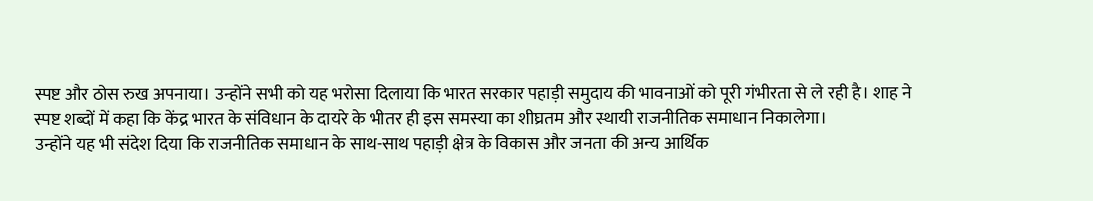स्पष्ट और ठोस रुख अपनाया। उन्होंने सभी को यह भरोसा दिलाया कि भारत सरकार पहाड़ी समुदाय की भावनाओं को पूरी गंभीरता से ले रही है। शाह ने स्पष्ट शब्दों में कहा कि केंद्र भारत के संविधान के दायरे के भीतर ही इस समस्या का शीघ्रतम और स्थायी राजनीतिक समाधान निकालेगा।
उन्होंने यह भी संदेश दिया कि राजनीतिक समाधान के साथ-साथ पहाड़ी क्षेत्र के विकास और जनता की अन्य आर्थिक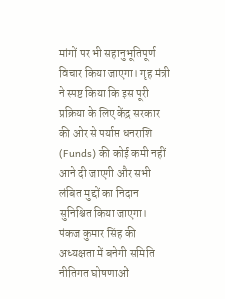मांगों पर भी सहानुभूतिपूर्ण विचार किया जाएगा। गृह मंत्री ने स्पष्ट किया कि इस पूरी प्रक्रिया के लिए केंद्र सरकार की ओर से पर्याप्त धनराशि (Funds) की कोई कमी नहीं आने दी जाएगी और सभी लंबित मुद्दों का निदान सुनिश्चित किया जाएगा।
पंकज कुमार सिंह की अध्यक्षता में बनेगी समिति
नीतिगत घोषणाओं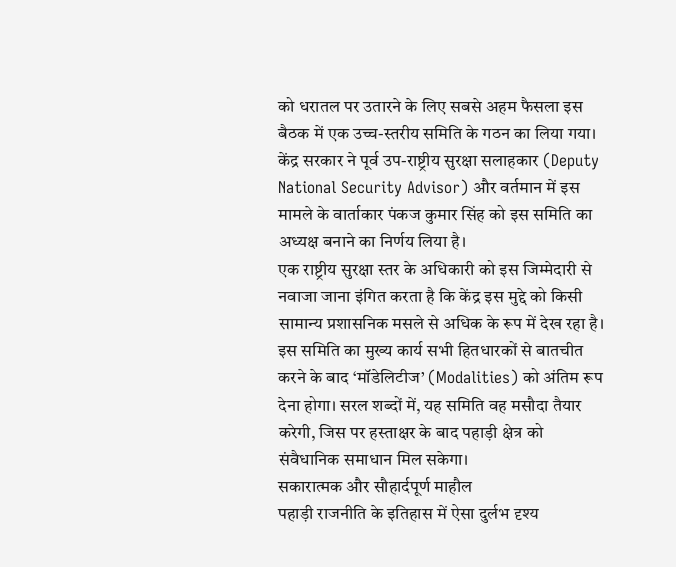को धरातल पर उतारने के लिए सबसे अहम फैसला इस बैठक में एक उच्च-स्तरीय समिति के गठन का लिया गया। केंद्र सरकार ने पूर्व उप-राष्ट्रीय सुरक्षा सलाहकार (Deputy National Security Advisor) और वर्तमान में इस मामले के वार्ताकार पंकज कुमार सिंह को इस समिति का अध्यक्ष बनाने का निर्णय लिया है।
एक राष्ट्रीय सुरक्षा स्तर के अधिकारी को इस जिम्मेदारी से नवाजा जाना इंगित करता है कि केंद्र इस मुद्दे को किसी सामान्य प्रशासनिक मसले से अधिक के रूप में देख रहा है। इस समिति का मुख्य कार्य सभी हितधारकों से बातचीत करने के बाद ‘मॉडेलिटीज’ (Modalities) को अंतिम रूप देना होगा। सरल शब्दों में, यह समिति वह मसौदा तैयार करेगी, जिस पर हस्ताक्षर के बाद पहाड़ी क्षेत्र को संवैधानिक समाधान मिल सकेगा।
सकारात्मक और सौहार्दपूर्ण माहौल
पहाड़ी राजनीति के इतिहास में ऐसा दुर्लभ दृश्य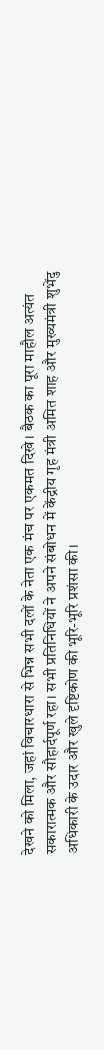देखने को मिला, जहां विचारधारा से भिन्न सभी दलों के नेता एक मंच पर एकमत दिखे। बैठक का पूरा माहौल अत्यंत सकारात्मक और सौहार्दपूर्ण रहा। सभी प्रतिनिधियों ने अपने संबोधन में केंद्रीय गृह मंत्री अमित शाह और मुख्यमंत्री शुभेंदु अधिकारी के उदार और खुले दृष्टिकोण की भूरि-भूरि प्रशंसा की।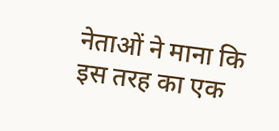नेताओं ने माना कि इस तरह का एक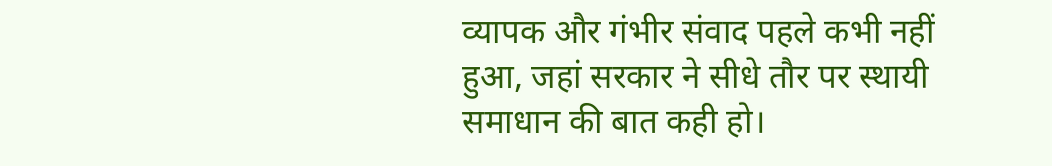व्यापक और गंभीर संवाद पहले कभी नहीं हुआ, जहां सरकार ने सीधे तौर पर स्थायी समाधान की बात कही हो।